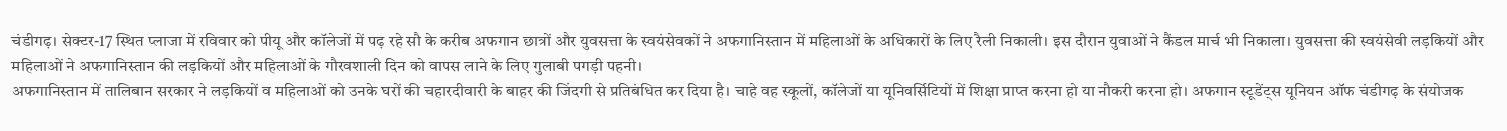चंडीगढ़। सेक्टर-17 स्थित प्लाजा में रविवार को पीयू और कॉलेजों में पढ़ रहे सौ के करीब अफगान छात्रों और युवसत्ता के स्वयंसेवकों ने अफगानिस्तान में महिलाओं के अधिकारों के लिए रैली निकाली। इस दौरान युवाओं ने कैंडल मार्च भी निकाला। युवसत्ता की स्वयंसेवी लड़कियों और महिलाओं ने अफगानिस्तान की लड़कियों और महिलाओं के गौरवशाली दिन को वापस लाने के लिए गुलाबी पगड़ी पहनी।
अफगानिस्तान में तालिबान सरकार ने लड़कियों व महिलाओं को उनके घरों की चहारदीवारी के बाहर की जिंदगी से प्रतिबंधित कर दिया है। चाहे वह स्कूलों, कॉलेजों या यूनिवर्सिटियों में शिक्षा प्राप्त करना हो या नौकरी करना हो। अफगान स्टूडेंट्स यूनियन ऑफ चंडीगढ़ के संयोजक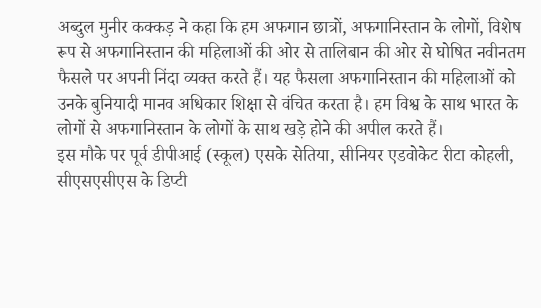अब्दुल मुनीर कक्कड़ ने कहा कि हम अफगान छात्रों, अफगानिस्तान के लोगों, विशेष रूप से अफगानिस्तान की महिलाओं की ओर से तालिबान की ओर से घोषित नवीनतम फैसले पर अपनी निंदा व्यक्त करते हैं। यह फैसला अफगानिस्तान की महिलाओं को उनके बुनियादी मानव अधिकार शिक्षा से वंचित करता है। हम विश्व के साथ भारत के लोगों से अफगानिस्तान के लोगों के साथ खड़े होने की अपील करते हैं।
इस मौके पर पूर्व डीपीआई (स्कूल) एसके सेतिया, सीनियर एडवोकेट रीटा कोहली, सीएसएसीएस के डिप्टी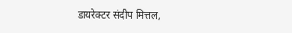डायरेक्टर संदीप मित्तल,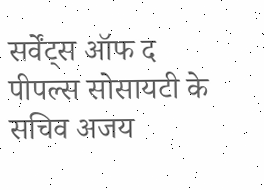सर्वेंट्स ऑफ द पीपल्स सोसायटी के सचिव अजय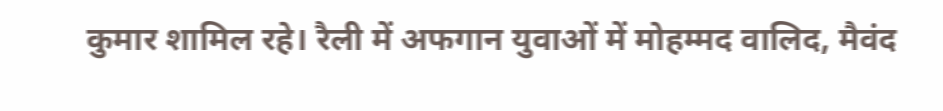कुमार शामिल रहे। रैली में अफगान युवाओं में मोहम्मद वालिद, मैवंद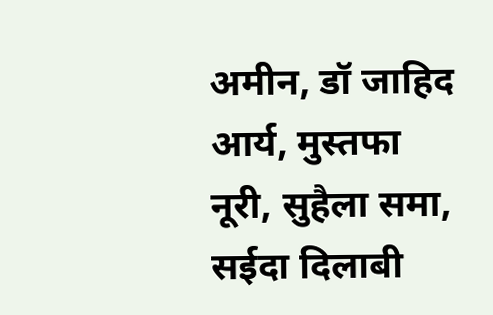अमीन, डॉ जाहिद आर्य, मुस्तफा नूरी, सुहैला समा, सईदा दिलाबी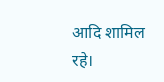आदि शामिल रहे।